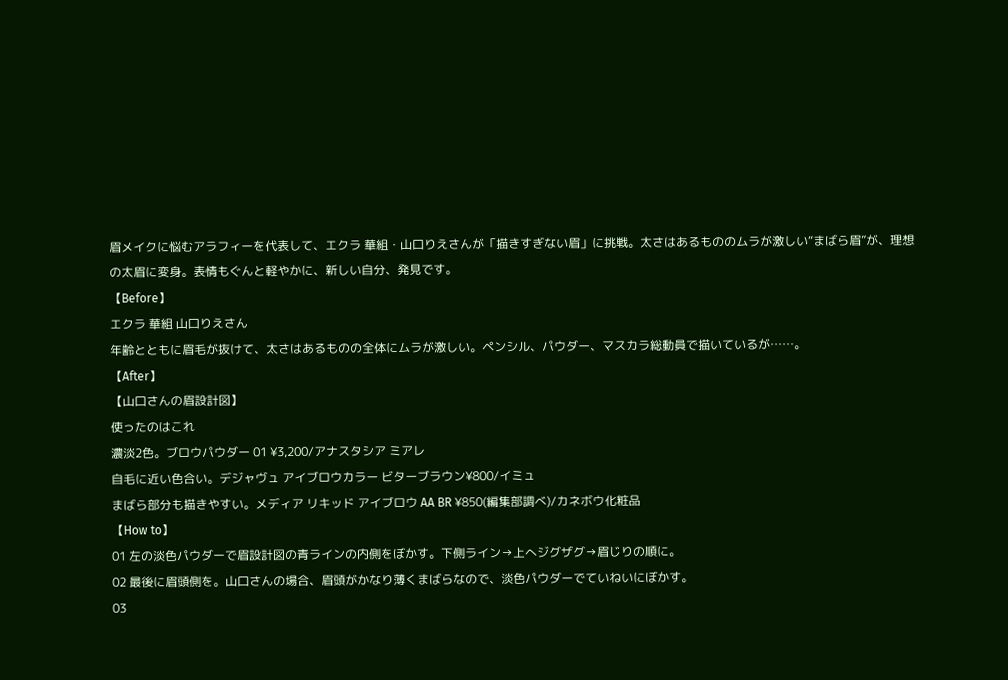眉メイクに悩むアラフィーを代表して、エクラ 華組・山口りえさんが「描きすぎない眉」に挑戦。太さはあるもののムラが激しい“まばら眉”が、理想の太眉に変身。表情もぐんと軽やかに、新しい自分、発見です。
【Before】
エクラ 華組 山口りえさん
年齢とともに眉毛が抜けて、太さはあるものの全体にムラが激しい。ペンシル、パウダー、マスカラ総動員で描いているが……。
【After】
【山口さんの眉設計図】
使ったのはこれ
濃淡2色。ブロウパウダー 01 ¥3,200/アナスタシア ミアレ
自毛に近い色合い。デジャヴュ アイブロウカラー ビターブラウン¥800/イミュ
まばら部分も描きやすい。メディア リキッド アイブロウ AA BR ¥850(編集部調べ)/カネボウ化粧品
【How to】
01 左の淡色パウダーで眉設計図の青ラインの内側をぼかす。下側ライン→上へジグザグ→眉じりの順に。
02 最後に眉頭側を。山口さんの場合、眉頭がかなり薄くまばらなので、淡色パウダーでていねいにぼかす。
03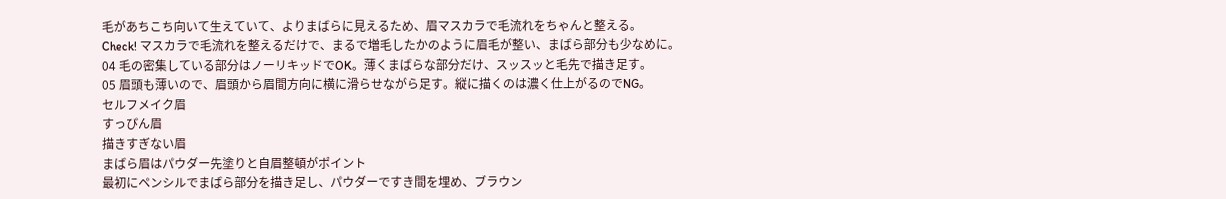毛があちこち向いて生えていて、よりまばらに見えるため、眉マスカラで毛流れをちゃんと整える。
Check! マスカラで毛流れを整えるだけで、まるで増毛したかのように眉毛が整い、まばら部分も少なめに。
04 毛の密集している部分はノーリキッドでOK。薄くまばらな部分だけ、スッスッと毛先で描き足す。
05 眉頭も薄いので、眉頭から眉間方向に横に滑らせながら足す。縦に描くのは濃く仕上がるのでNG。
セルフメイク眉
すっぴん眉
描きすぎない眉
まばら眉はパウダー先塗りと自眉整頓がポイント
最初にペンシルでまばら部分を描き足し、パウダーですき間を埋め、ブラウン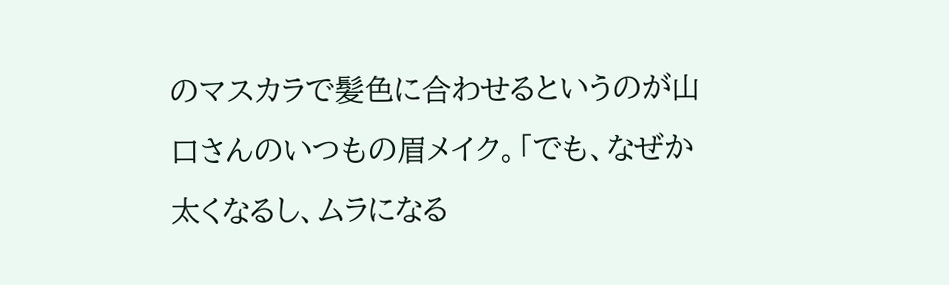のマスカラで髪色に合わせるというのが山口さんのいつもの眉メイク。「でも、なぜか太くなるし、ムラになる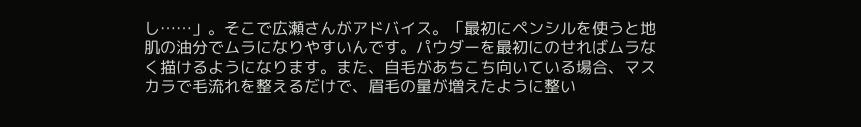し……」。そこで広瀬さんがアドバイス。「最初にペンシルを使うと地肌の油分でムラになりやすいんです。パウダーを最初にのせればムラなく描けるようになります。また、自毛があちこち向いている場合、マスカラで毛流れを整えるだけで、眉毛の量が増えたように整い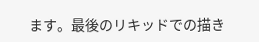ます。最後のリキッドでの描き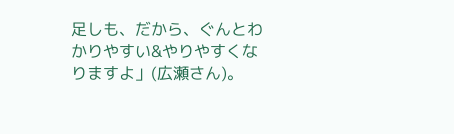足しも、だから、ぐんとわかりやすい&やりやすくなりますよ」(広瀬さん)。